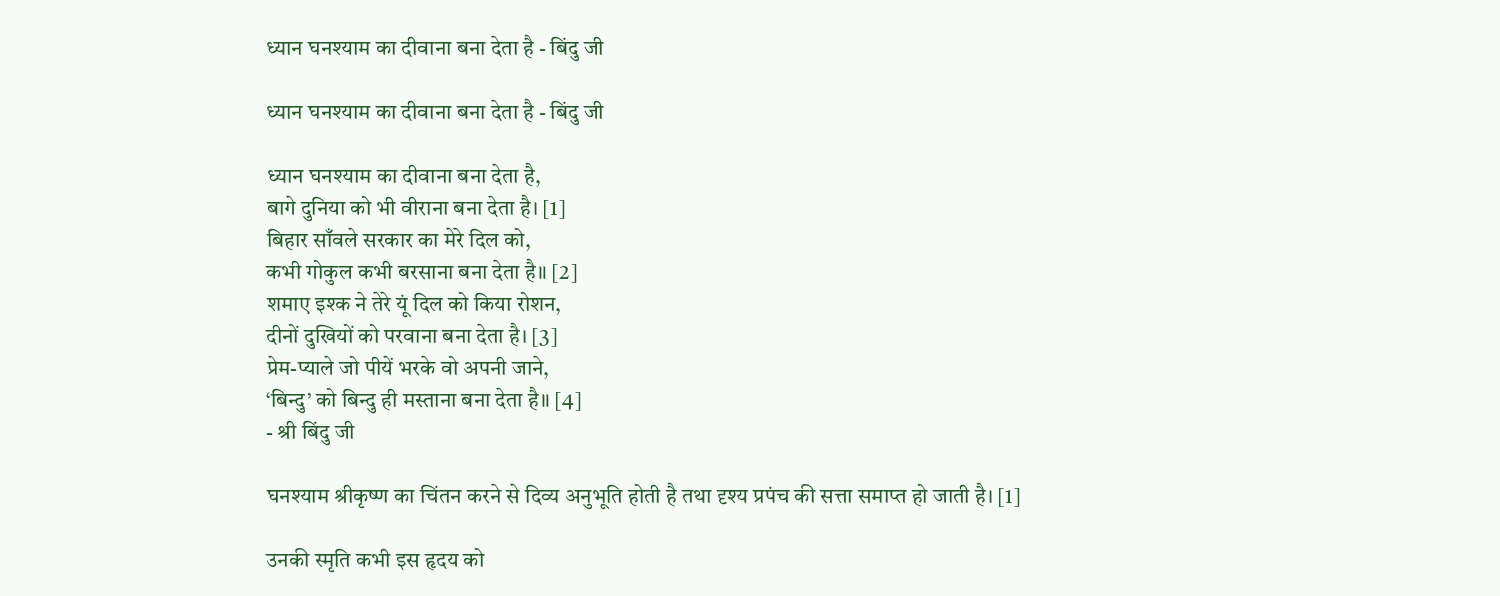ध्यान घनश्याम का दीवाना बना देता है - बिंदु जी

ध्यान घनश्याम का दीवाना बना देता है - बिंदु जी

ध्यान घनश्याम का दीवाना बना देता है,
बागे दुनिया को भी वीराना बना देता है। [1]
बिहार साँवले सरकार का मेरे दिल को,
कभी गोकुल कभी बरसाना बना देता है॥ [2]
शमाए इश्क ने तेरे यूं दिल को किया रोशन,
दीनों दुखियों को परवाना बना देता है। [3]
प्रेम-प्याले जो पीयें भरके वो अपनी जाने,
‘बिन्दु’ को बिन्दु ही मस्ताना बना देता है॥ [4]
- श्री बिंदु जी

घनश्याम श्रीकृष्ण का चिंतन करने से दिव्य अनुभूति होती है तथा दृश्य प्रपंच की सत्ता समाप्त हो जाती है। [1]

उनकी स्मृति कभी इस हृदय को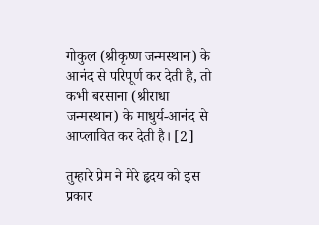गोकुल (श्रीकृष्ण जन्मस्थान) के आनंद से परिपूर्ण कर देती है, तो कभी बरसाना (श्रीराधा जन्मस्थान) के माधुर्य-आनंद से आप्लावित कर देती है। [2]

तुम्हारे प्रेम ने मेरे हृदय को इस प्रकार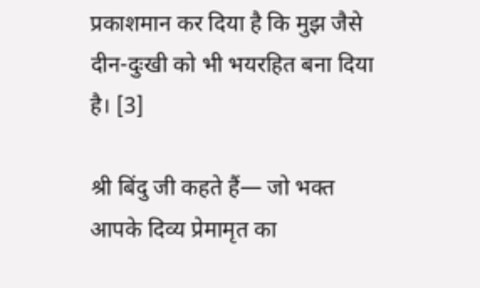प्रकाशमान कर दिया है कि मुझ जैसे दीन-दुःखी को भी भयरहित बना दिया है। [3]

श्री बिंदु जी कहते हैं— जो भक्त आपके दिव्य प्रेमामृत का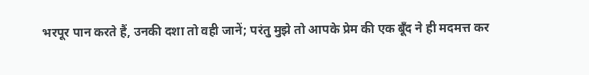भरपूर पान करते हैं, उनकी दशा तो वही जानें; परंतु मुझे तो आपके प्रेम की एक बूँद ने ही मदमत्त कर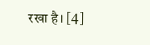रखा है। [4]